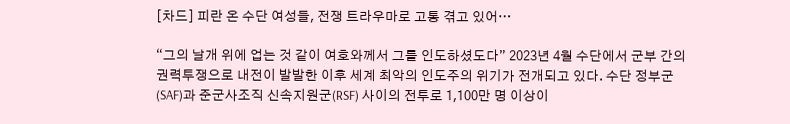[차드] 피란 온 수단 여성들, 전쟁 트라우마로 고통 겪고 있어…

“그의 날개 위에 업는 것 같이 여호와께서 그를 인도하셨도다” 2023년 4월 수단에서 군부 간의 권력투쟁으로 내전이 발발한 이후 세계 최악의 인도주의 위기가 전개되고 있다. 수단 정부군(SAF)과 준군사조직 신속지원군(RSF) 사이의 전투로 1,100만 명 이상이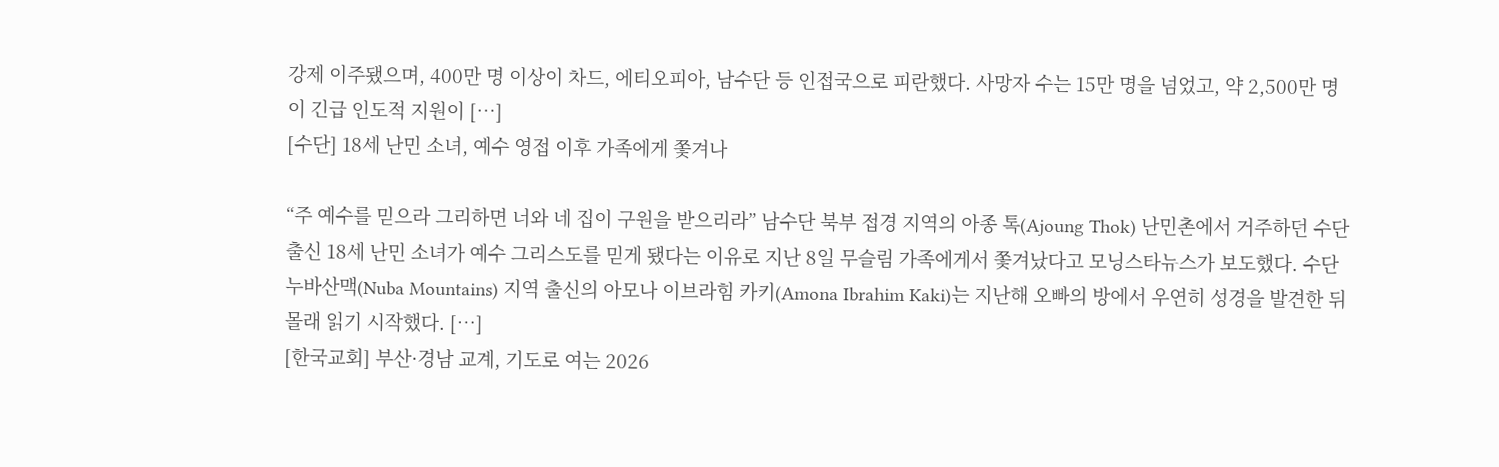강제 이주됐으며, 400만 명 이상이 차드, 에티오피아, 남수단 등 인접국으로 피란했다. 사망자 수는 15만 명을 넘었고, 약 2,500만 명이 긴급 인도적 지원이 […]
[수단] 18세 난민 소녀, 예수 영접 이후 가족에게 쫓겨나

“주 예수를 믿으라 그리하면 너와 네 집이 구원을 받으리라” 남수단 북부 접경 지역의 아종 톡(Ajoung Thok) 난민촌에서 거주하던 수단 출신 18세 난민 소녀가 예수 그리스도를 믿게 됐다는 이유로 지난 8일 무슬림 가족에게서 쫓겨났다고 모닝스타뉴스가 보도했다. 수단 누바산맥(Nuba Mountains) 지역 출신의 아모나 이브라힘 카키(Amona Ibrahim Kaki)는 지난해 오빠의 방에서 우연히 성경을 발견한 뒤 몰래 읽기 시작했다. […]
[한국교회] 부산·경남 교계, 기도로 여는 2026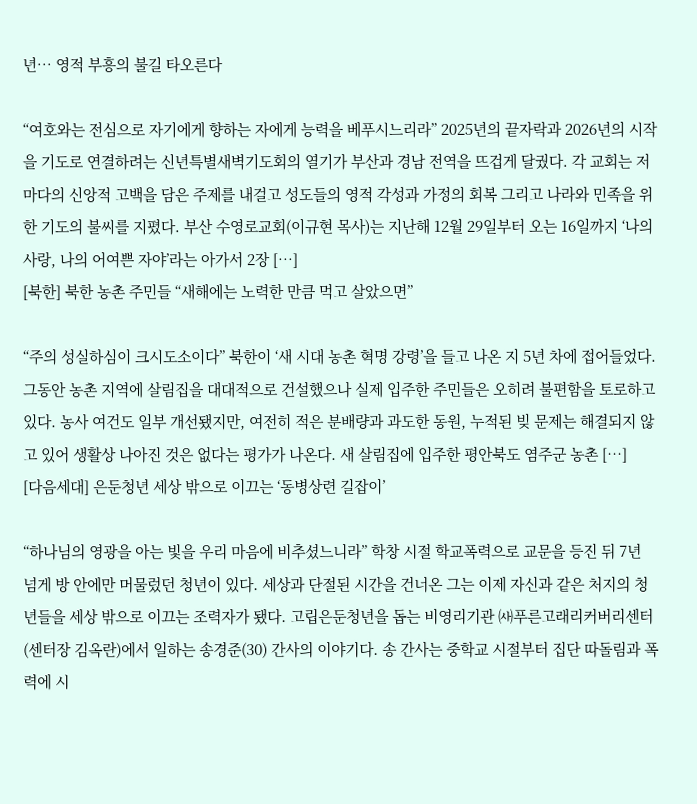년… 영적 부흥의 불길 타오른다

“여호와는 전심으로 자기에게 향하는 자에게 능력을 베푸시느리라” 2025년의 끝자락과 2026년의 시작을 기도로 연결하려는 신년특별새벽기도회의 열기가 부산과 경남 전역을 뜨겁게 달궜다. 각 교회는 저마다의 신앙적 고백을 담은 주제를 내걸고 성도들의 영적 각성과 가정의 회복 그리고 나라와 민족을 위한 기도의 불씨를 지폈다. 부산 수영로교회(이규현 목사)는 지난해 12월 29일부터 오는 16일까지 ‘나의 사랑, 나의 어여쁜 자야’라는 아가서 2장 […]
[북한] 북한 농촌 주민들 “새해에는 노력한 만큼 먹고 살았으면”

“주의 성실하심이 크시도소이다” 북한이 ‘새 시대 농촌 혁명 강령’을 들고 나온 지 5년 차에 접어들었다. 그동안 농촌 지역에 살림집을 대대적으로 건설했으나 실제 입주한 주민들은 오히려 불편함을 토로하고 있다. 농사 여건도 일부 개선됐지만, 여전히 적은 분배량과 과도한 동원, 누적된 빚 문제는 해결되지 않고 있어 생활상 나아진 것은 없다는 평가가 나온다. 새 살림집에 입주한 평안북도 염주군 농촌 […]
[다음세대] 은둔청년 세상 밖으로 이끄는 ‘동병상련 길잡이’

“하나님의 영광을 아는 빛을 우리 마음에 비추셨느니라” 학창 시절 학교폭력으로 교문을 등진 뒤 7년 넘게 방 안에만 머물렀던 청년이 있다. 세상과 단절된 시간을 건너온 그는 이제 자신과 같은 처지의 청년들을 세상 밖으로 이끄는 조력자가 됐다. 고립은둔청년을 돕는 비영리기관 ㈔푸른고래리커버리센터(센터장 김옥란)에서 일하는 송경준(30) 간사의 이야기다. 송 간사는 중학교 시절부터 집단 따돌림과 폭력에 시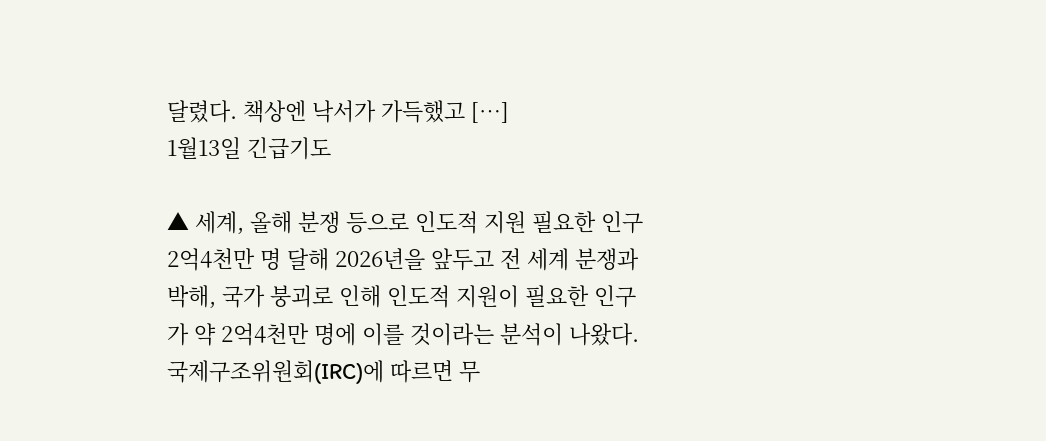달렸다. 책상엔 낙서가 가득했고 […]
1월13일 긴급기도

▲ 세계, 올해 분쟁 등으로 인도적 지원 필요한 인구 2억4천만 명 달해 2026년을 앞두고 전 세계 분쟁과 박해, 국가 붕괴로 인해 인도적 지원이 필요한 인구가 약 2억4천만 명에 이를 것이라는 분석이 나왔다. 국제구조위원회(IRC)에 따르면 무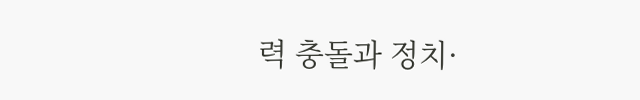력 충돌과 정치·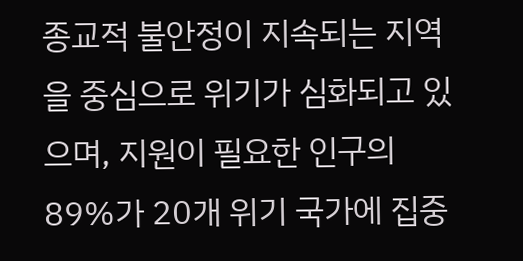종교적 불안정이 지속되는 지역을 중심으로 위기가 심화되고 있으며, 지원이 필요한 인구의 89%가 20개 위기 국가에 집중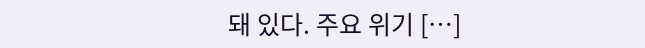돼 있다. 주요 위기 […]